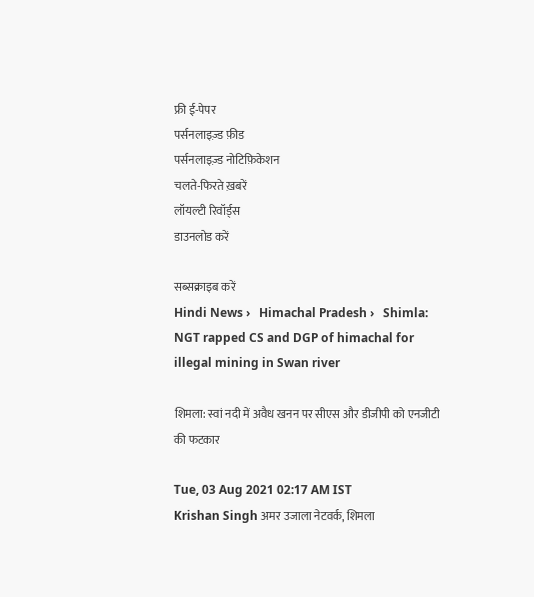फ्री ई-पेपर
पर्सनलाइज़्ड फ़ीड
पर्सनलाइज़्ड नोटिफ़िकेशन
चलते-फिरते ख़बरें
लॉयल्टी रिवॉर्ड्स
डाउनलोड करें

सब्सक्राइब करें
Hindi News ›   Himachal Pradesh ›   Shimla: NGT rapped CS and DGP of himachal for illegal mining in Swan river

शिमला: स्वां नदी में अवैध खनन पर सीएस और डीजीपी को एनजीटी की फटकार

Tue, 03 Aug 2021 02:17 AM IST
Krishan Singh अमर उजाला नेटवर्क, शिमला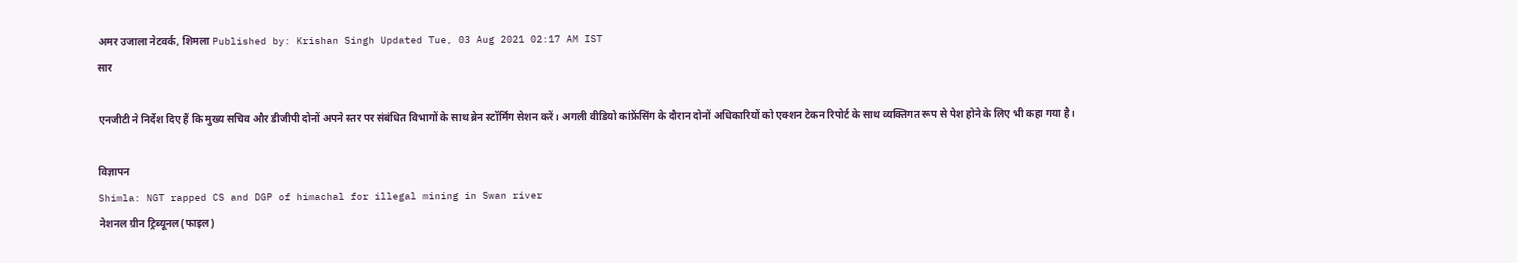अमर उजाला नेटवर्क, शिमला Published by: Krishan Singh Updated Tue, 03 Aug 2021 02:17 AM IST
सार

एनजीटी ने निर्देश दिए हैं कि मुख्य सचिव और डीजीपी दोनों अपने स्तर पर संबंधित विभागों के साथ ब्रेन स्टॉर्मिंग सेशन करें। अगली वीडियो कांफ्रेंसिंग के दौरान दोनों अधिकारियों को एक्शन टेकन रिपोर्ट के साथ व्यक्तिगत रूप से पेश होने के लिए भी कहा गया है।

विज्ञापन
Shimla: NGT rapped CS and DGP of himachal for illegal mining in Swan river
नेशनल ग्रीन ट्रिब्यूनल(फाइल)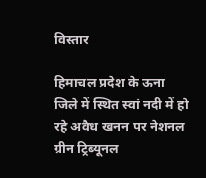विस्तार

हिमाचल प्रदेश के ऊना जिले में स्थित स्वां नदी में हो रहे अवैध खनन पर नेशनल ग्रीन ट्रिब्यूनल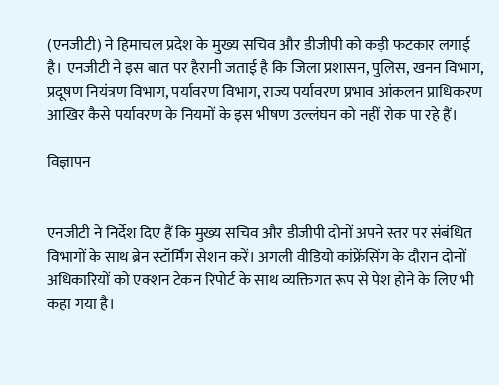(एनजीटी) ने हिमाचल प्रदेश के मुख्य सचिव और डीजीपी को कड़ी फटकार लगाई है। एनजीटी ने इस बात पर हैरानी जताई है कि जिला प्रशासन, पुलिस, खनन विभाग, प्रदूषण नियंत्रण विभाग, पर्यावरण विभाग, राज्य पर्यावरण प्रभाव आंकलन प्राधिकरण आखिर कैसे पर्यावरण के नियमों के इस भीषण उल्लंघन को नहीं रोक पा रहे हैं।

विज्ञापन


एनजीटी ने निर्देश दिए हैं कि मुख्य सचिव और डीजीपी दोनों अपने स्तर पर संबंधित विभागों के साथ ब्रेन स्टॉर्मिंग सेशन करें। अगली वीडियो कांफ्रेंसिंग के दौरान दोनों अधिकारियों को एक्शन टेकन रिपोर्ट के साथ व्यक्तिगत रूप से पेश होने के लिए भी कहा गया है।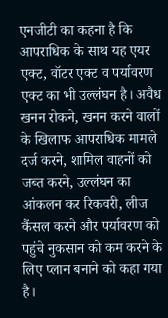एनजीटी का कहना है कि आपराधिक के साथ यह एयर एक्ट, वॉटर एक्ट व पर्यावरण एक्ट का भी उल्लंघन है। अवैध खनन रोकने, खनन करने वालों के खिलाफ आपराधिक मामले दर्ज करने, शामिल वाहनों को जब्त करने, उल्लंघन का आंकलन कर रिकवरी, लीज कैंसल करने और पर्यावरण को पहुंचे नुकसान को कम करने के लिए प्लान बनाने को कहा गया है।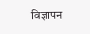विज्ञापन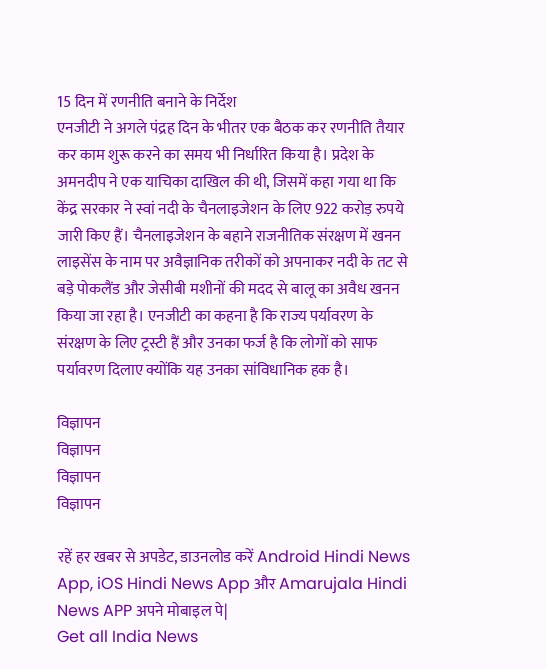15 दिन में रणनीति बनाने के निर्देश
एनजीटी ने अगले पंद्रह दिन के भीतर एक बैठक कर रणनीति तैयार कर काम शुरू करने का समय भी निर्धारित किया है। प्रदेश के अमनदीप ने एक याचिका दाखिल की थी, जिसमें कहा गया था कि केंद्र सरकार ने स्वां नदी के चैनलाइजेशन के लिए 922 करोड़ रुपये जारी किए हैं। चैनलाइजेशन के बहाने राजनीतिक संरक्षण में खनन लाइसेंस के नाम पर अवैज्ञानिक तरीकों को अपनाकर नदी के तट से बड़े पोकलैंड और जेसीबी मशीनों की मदद से बालू का अवैध खनन किया जा रहा है। एनजीटी का कहना है कि राज्य पर्यावरण के संरक्षण के लिए ट्रस्टी हैं और उनका फर्ज है कि लोगों को साफ पर्यावरण दिलाए क्योंकि यह उनका सांविधानिक हक है।

विज्ञापन
विज्ञापन
विज्ञापन
विज्ञापन

रहें हर खबर से अपडेट, डाउनलोड करें Android Hindi News App, iOS Hindi News App और Amarujala Hindi News APP अपने मोबाइल पे|
Get all India News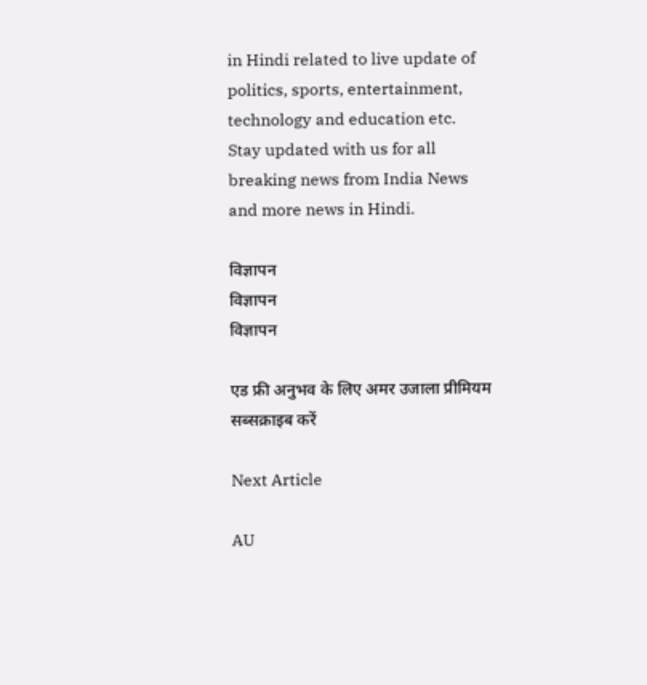in Hindi related to live update of politics, sports, entertainment, technology and education etc. Stay updated with us for all breaking news from India News and more news in Hindi.

विज्ञापन
विज्ञापन
विज्ञापन

एड फ्री अनुभव के लिए अमर उजाला प्रीमियम सब्सक्राइब करें

Next Article

AU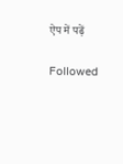ऐप में पढ़ें

Followed